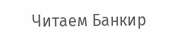Читаем Банкир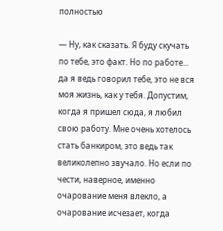полностью

— Ну, как сказать. Я буду скучать по тебе, это факт. Но по работе... да я ведь говорил тебе, это не вся моя жизнь, как у тебя. Допустим, когда я пришел сюда, я любил свою работу. Мне очень хотелось стать банкиром, это ведь так великолепно звучало. Но если по чести, наверное, именно очарование меня влекло, а очарование исчезает, когда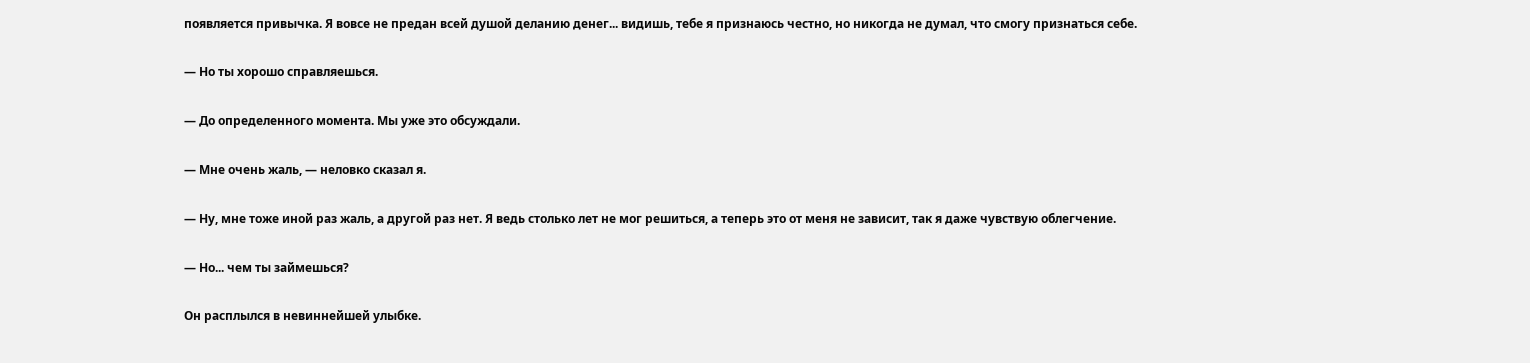появляется привычка. Я вовсе не предан всей душой деланию денег... видишь, тебе я признаюсь честно, но никогда не думал, что смогу признаться себе.

— Но ты хорошо справляешься.

— До определенного момента. Мы уже это обсуждали.

— Мне очень жаль, — неловко сказал я.

— Ну, мне тоже иной раз жаль, а другой раз нет. Я ведь столько лет не мог решиться, а теперь это от меня не зависит, так я даже чувствую облегчение.

— Но... чем ты займешься?

Он расплылся в невиннейшей улыбке.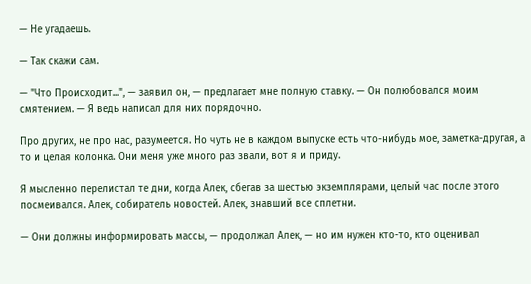— Не угадаешь.

— Так скажи сам.

— "Что Происходит...", — заявил он, — предлагает мне полную ставку. — Он полюбовался моим смятением. — Я ведь написал для них порядочно.

Про других, не про нас, разумеется. Но чуть не в каждом выпуске есть что-нибудь мое, заметка-другая, а то и целая колонка. Они меня уже много раз звали, вот я и приду.

Я мысленно перелистал те дни, когда Алек, сбегав за шестью экземплярами, целый час после этого посмеивался. Алек, собиратель новостей. Алек, знавший все сплетни.

— Они должны информировать массы, — продолжал Алек, — но им нужен кто-то, кто оценивал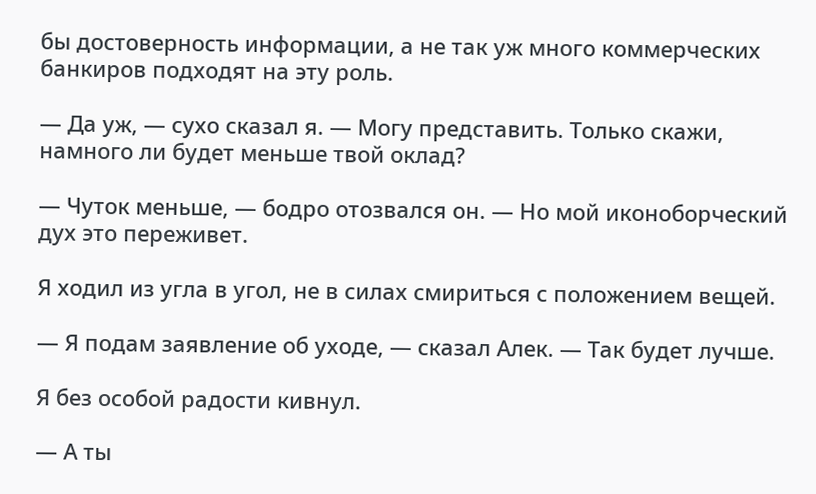бы достоверность информации, а не так уж много коммерческих банкиров подходят на эту роль.

— Да уж, — сухо сказал я. — Могу представить. Только скажи, намного ли будет меньше твой оклад?

— Чуток меньше, — бодро отозвался он. — Но мой иконоборческий дух это переживет.

Я ходил из угла в угол, не в силах смириться с положением вещей.

— Я подам заявление об уходе, — сказал Алек. — Так будет лучше.

Я без особой радости кивнул.

— А ты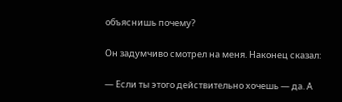объяснишь почему?

Он задумчиво смотрел на меня. Наконец сказал:

— Если ты этого действительно хочешь — да. А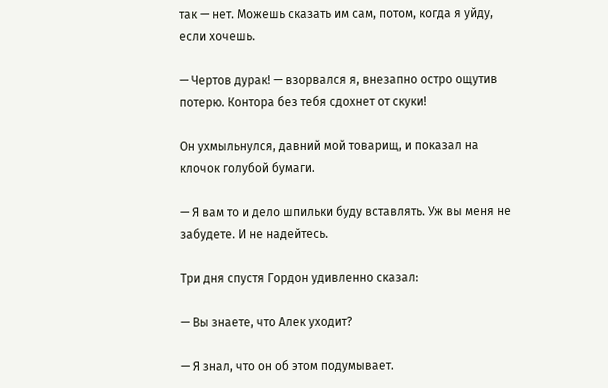так — нет. Можешь сказать им сам, потом, когда я уйду, если хочешь.

— Чертов дурак! — взорвался я, внезапно остро ощутив потерю. Контора без тебя сдохнет от скуки!

Он ухмыльнулся, давний мой товарищ, и показал на клочок голубой бумаги.

— Я вам то и дело шпильки буду вставлять. Уж вы меня не забудете. И не надейтесь.

Три дня спустя Гордон удивленно сказал:

— Вы знаете, что Алек уходит?

— Я знал, что он об этом подумывает.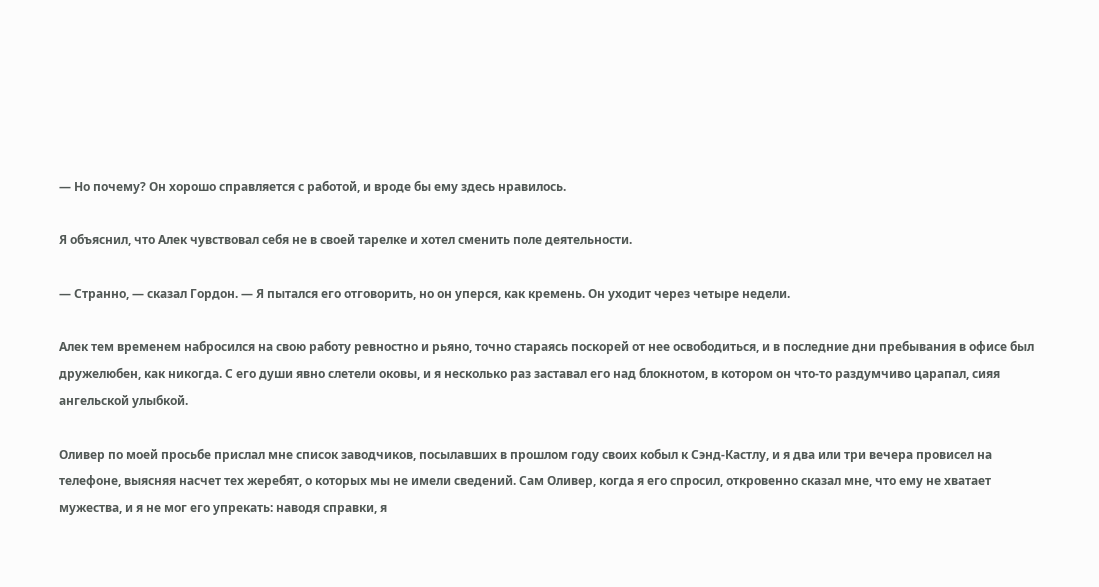— Но почему? Он хорошо справляется с работой, и вроде бы ему здесь нравилось.

Я объяснил, что Алек чувствовал себя не в своей тарелке и хотел сменить поле деятельности.

— Странно, — сказал Гордон. — Я пытался его отговорить, но он уперся, как кремень. Он уходит через четыре недели.

Алек тем временем набросился на свою работу ревностно и рьяно, точно стараясь поскорей от нее освободиться, и в последние дни пребывания в офисе был дружелюбен, как никогда. С его души явно слетели оковы, и я несколько раз заставал его над блокнотом, в котором он что-то раздумчиво царапал, сияя ангельской улыбкой.

Оливер по моей просьбе прислал мне список заводчиков, посылавших в прошлом году своих кобыл к Сэнд-Кастлу, и я два или три вечера провисел на телефоне, выясняя насчет тех жеребят, о которых мы не имели сведений. Сам Оливер, когда я его спросил, откровенно сказал мне, что ему не хватает мужества, и я не мог его упрекать: наводя справки, я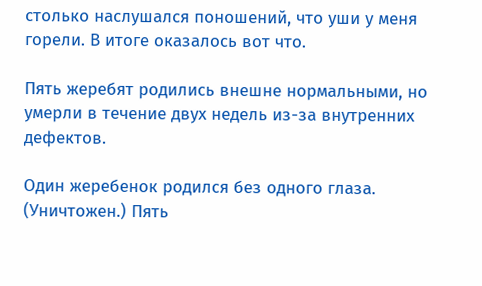столько наслушался поношений, что уши у меня горели. В итоге оказалось вот что.

Пять жеребят родились внешне нормальными, но умерли в течение двух недель из-за внутренних дефектов.

Один жеребенок родился без одного глаза. (Уничтожен.) Пять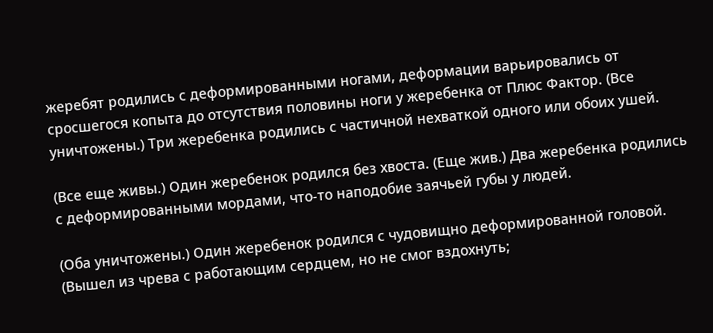жеребят родились с деформированными ногами, деформации варьировались от сросшегося копыта до отсутствия половины ноги у жеребенка от Плюс Фактор. (Все уничтожены.) Три жеребенка родились с частичной нехваткой одного или обоих ушей.

(Все еще живы.) Один жеребенок родился без хвоста. (Еще жив.) Два жеребенка родились с деформированными мордами, что-то наподобие заячьей губы у людей.

(Оба уничтожены.) Один жеребенок родился с чудовищно деформированной головой. (Вышел из чрева с работающим сердцем, но не смог вздохнуть;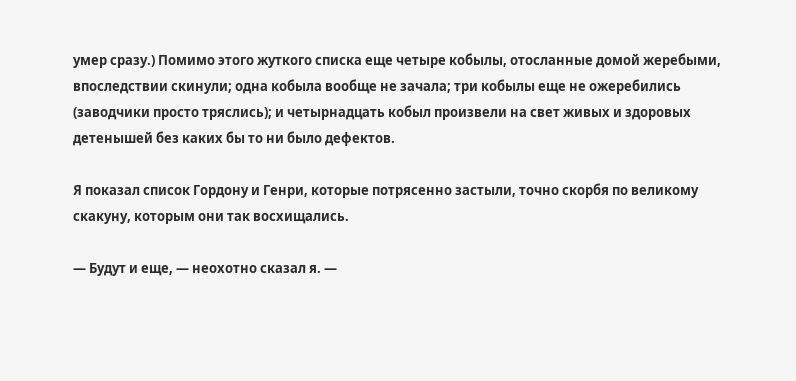умер сразу.) Помимо этого жуткого списка еще четыре кобылы, отосланные домой жеребыми, впоследствии скинули; одна кобыла вообще не зачала; три кобылы еще не ожеребились (заводчики просто тряслись); и четырнадцать кобыл произвели на свет живых и здоровых детенышей без каких бы то ни было дефектов.

Я показал список Гордону и Генри, которые потрясенно застыли, точно скорбя по великому скакуну, которым они так восхищались.

— Будут и еще, — неохотно сказал я. —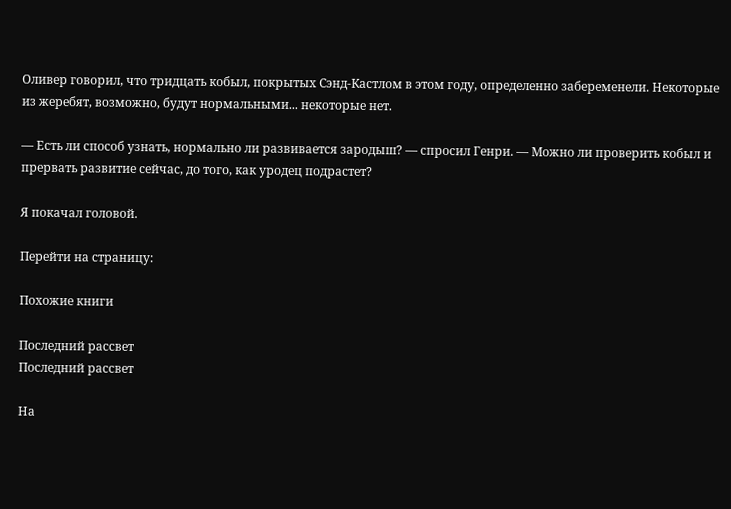Оливер говорил, что тридцать кобыл, покрытых Сэнд-Кастлом в этом году, определенно забеременели. Некоторые из жеребят, возможно, будут нормальными... некоторые нет.

— Есть ли способ узнать, нормально ли развивается зародыш? — спросил Генри. — Можно ли проверить кобыл и прервать развитие сейчас, до того, как уродец подрастет?

Я покачал головой.

Перейти на страницу:

Похожие книги

Последний рассвет
Последний рассвет

На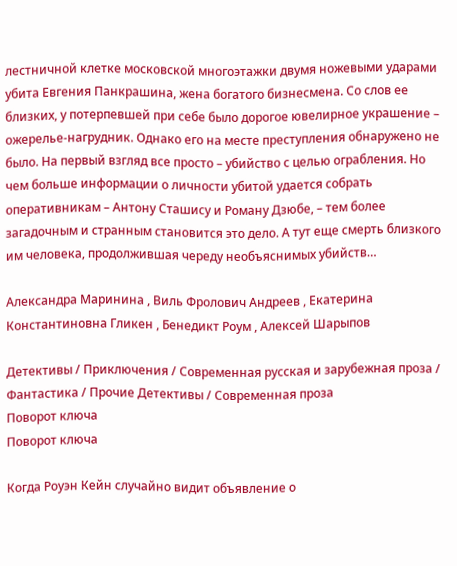лестничной клетке московской многоэтажки двумя ножевыми ударами убита Евгения Панкрашина, жена богатого бизнесмена. Со слов ее близких, у потерпевшей при себе было дорогое ювелирное украшение – ожерелье-нагрудник. Однако его на месте преступления обнаружено не было. На первый взгляд все просто – убийство с целью ограбления. Но чем больше информации о личности убитой удается собрать оперативникам – Антону Сташису и Роману Дзюбе, – тем более загадочным и странным становится это дело. А тут еще смерть близкого им человека, продолжившая череду необъяснимых убийств…

Александра Маринина , Виль Фролович Андреев , Екатерина Константиновна Гликен , Бенедикт Роум , Алексей Шарыпов

Детективы / Приключения / Современная русская и зарубежная проза / Фантастика / Прочие Детективы / Современная проза
Поворот ключа
Поворот ключа

Когда Роуэн Кейн случайно видит объявление о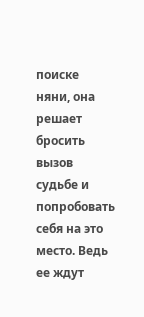поиске няни, она решает бросить вызов судьбе и попробовать себя на это место. Ведь ее ждут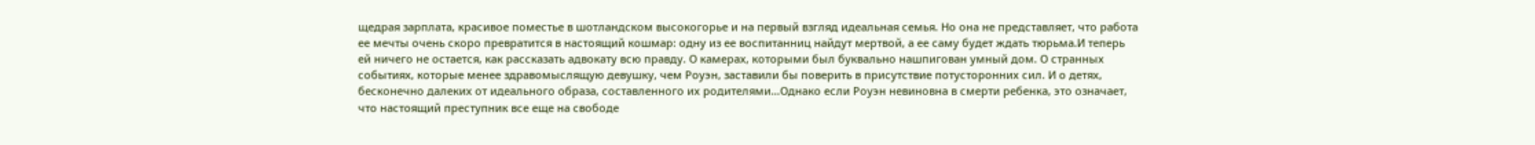щедрая зарплата, красивое поместье в шотландском высокогорье и на первый взгляд идеальная семья. Но она не представляет, что работа ее мечты очень скоро превратится в настоящий кошмар: одну из ее воспитанниц найдут мертвой, а ее саму будет ждать тюрьма.И теперь ей ничего не остается, как рассказать адвокату всю правду. О камерах, которыми был буквально нашпигован умный дом. О странных событиях, которые менее здравомыслящую девушку, чем Роуэн, заставили бы поверить в присутствие потусторонних сил. И о детях, бесконечно далеких от идеального образа, составленного их родителями…Однако если Роуэн невиновна в смерти ребенка, это означает, что настоящий преступник все еще на свободе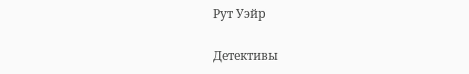Рут Уэйр

Детективы